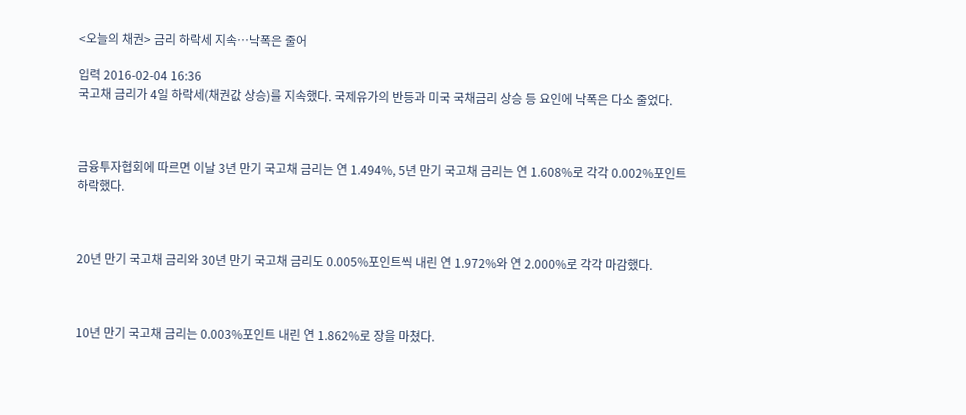<오늘의 채권> 금리 하락세 지속…낙폭은 줄어

입력 2016-02-04 16:36
국고채 금리가 4일 하락세(채권값 상승)를 지속했다. 국제유가의 반등과 미국 국채금리 상승 등 요인에 낙폭은 다소 줄었다.



금융투자협회에 따르면 이날 3년 만기 국고채 금리는 연 1.494%, 5년 만기 국고채 금리는 연 1.608%로 각각 0.002%포인트 하락했다.



20년 만기 국고채 금리와 30년 만기 국고채 금리도 0.005%포인트씩 내린 연 1.972%와 연 2.000%로 각각 마감했다.



10년 만기 국고채 금리는 0.003%포인트 내린 연 1.862%로 장을 마쳤다.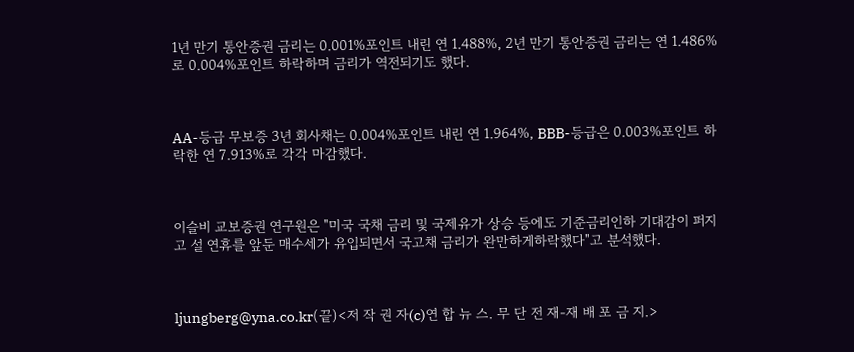1년 만기 통안증권 금리는 0.001%포인트 내린 연 1.488%, 2년 만기 통안증권 금리는 연 1.486%로 0.004%포인트 하락하며 금리가 역전되기도 했다.



AA-등급 무보증 3년 회사채는 0.004%포인트 내린 연 1.964%, BBB-등급은 0.003%포인트 하락한 연 7.913%로 각각 마감했다.



이슬비 교보증권 연구원은 "미국 국채 금리 및 국제유가 상승 등에도 기준금리인하 기대감이 퍼지고 설 연휴를 앞둔 매수세가 유입되면서 국고채 금리가 완만하게하락했다"고 분석했다.



ljungberg@yna.co.kr(끝)<저 작 권 자(c)연 합 뉴 스. 무 단 전 재-재 배 포 금 지.>